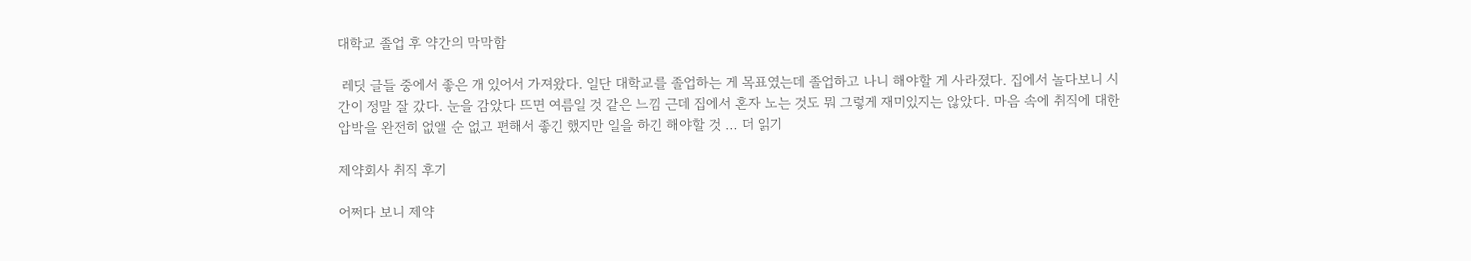대학교 졸업 후 약간의 막막함

 레딧 글들 중에서 좋은 개 있어서 가져왔다. 일단 대학교를 졸업하는 게 목표였는데 졸업하고 나니 해야할 게 사라졌다. 집에서 놀다보니 시간이 정말 잘 갔다. 눈을 감았다 뜨면 여름일 것 같은 느낌 근데 집에서 혼자 노는 것도 뭐 그렇게 재미있지는 않았다. 마음 속에 취직에 대한 압박을 완전히 없앨 순 없고 편해서 좋긴 했지만 일을 하긴 해야할 것 … 더 읽기

제약회사 취직 후기

어쩌다 보니 제약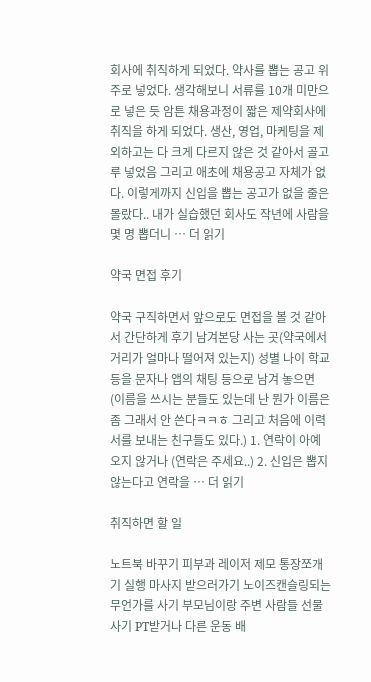회사에 취직하게 되었다. 약사를 뽑는 공고 위주로 넣었다. 생각해보니 서류를 10개 미만으로 넣은 듯 암튼 채용과정이 짧은 제약회사에 취직을 하게 되었다. 생산, 영업, 마케팅을 제외하고는 다 크게 다르지 않은 것 같아서 골고루 넣었음 그리고 애초에 채용공고 자체가 없다. 이렇게까지 신입을 뽑는 공고가 없을 줄은 몰랐다.. 내가 실습했던 회사도 작년에 사람을 몇 명 뽑더니 … 더 읽기

약국 면접 후기

약국 구직하면서 앞으로도 면접을 볼 것 같아서 간단하게 후기 남겨본당 사는 곳(약국에서 거리가 얼마나 떨어져 있는지) 성별 나이 학교 등을 문자나 앱의 채팅 등으로 남겨 놓으면 (이름을 쓰시는 분들도 있는데 난 뭔가 이름은 좀 그래서 안 쓴다ㅋㅋㅎ 그리고 처음에 이력서를 보내는 친구들도 있다.) 1. 연락이 아예 오지 않거나 (연락은 주세요..) 2. 신입은 뽑지 않는다고 연락을 … 더 읽기

취직하면 할 일

노트북 바꾸기 피부과 레이저 제모 통장쪼개기 실행 마사지 받으러가기 노이즈캔슬링되는 무언가를 사기 부모님이랑 주변 사람들 선물사기 PT받거나 다른 운동 배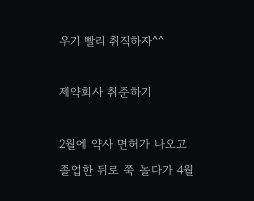우기 빨리 취직하자^^

제약회사 취준하기

2월에 약사 면허가 나오고 졸업한 뒤로 쭉 놀다가 4월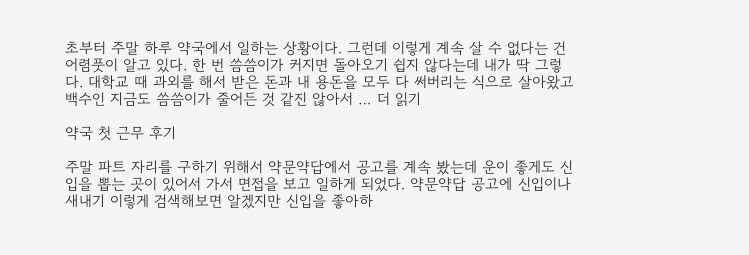초부터 주말 하루 약국에서 일하는 상황이다. 그런데 이렇게 계속 살 수 없다는 건 어렴풋이 알고 있다. 한 번 씀씀이가 커지면 돌아오기 쉽지 않다는데 내가 딱 그렇다. 대학교 때 과외를 해서 받은 돈과 내 용돈을 모두 다 써버리는 식으로 살아왔고 백수인 지금도 씀씀이가 줄어든 것 같진 않아서 … 더 읽기

약국 첫 근무 후기

주말 파트 자리를 구하기 위해서 약문약답에서 공고를 계속 봤는데 운이 좋게도 신입을 뽑는 곳이 있어서 가서 면접을 보고 일하게 되었다. 약문약답 공고에 신입이나 새내기 이렇게 검색해보면 알겠지만 신입을 좋아하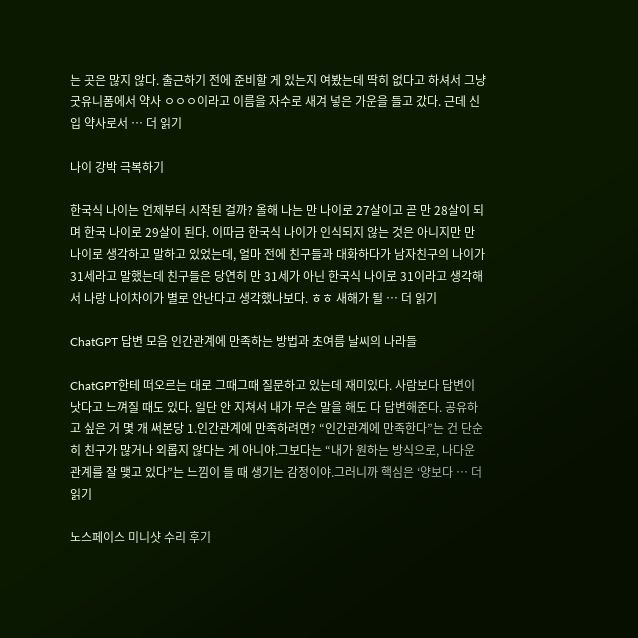는 곳은 많지 않다. 출근하기 전에 준비할 게 있는지 여봤는데 딱히 없다고 하셔서 그냥 굿유니폼에서 약사 ㅇㅇㅇ이라고 이름을 자수로 새겨 넣은 가운을 들고 갔다. 근데 신입 약사로서 … 더 읽기

나이 강박 극복하기

한국식 나이는 언제부터 시작된 걸까? 올해 나는 만 나이로 27살이고 곧 만 28살이 되며 한국 나이로 29살이 된다. 이따금 한국식 나이가 인식되지 않는 것은 아니지만 만 나이로 생각하고 말하고 있었는데, 얼마 전에 친구들과 대화하다가 남자친구의 나이가 31세라고 말했는데 친구들은 당연히 만 31세가 아닌 한국식 나이로 31이라고 생각해서 나랑 나이차이가 별로 안난다고 생각했나보다. ㅎㅎ 새해가 될 … 더 읽기

ChatGPT 답변 모음 인간관계에 만족하는 방법과 초여름 날씨의 나라들

ChatGPT한테 떠오르는 대로 그때그때 질문하고 있는데 재미있다. 사람보다 답변이 낫다고 느껴질 때도 있다. 일단 안 지쳐서 내가 무슨 말을 해도 다 답변해준다. 공유하고 싶은 거 몇 개 써본당 1.인간관계에 만족하려면? “인간관계에 만족한다”는 건 단순히 친구가 많거나 외롭지 않다는 게 아니야.그보다는 “내가 원하는 방식으로, 나다운 관계를 잘 맺고 있다”는 느낌이 들 때 생기는 감정이야.그러니까 핵심은 ‘양보다 … 더 읽기

노스페이스 미니샷 수리 후기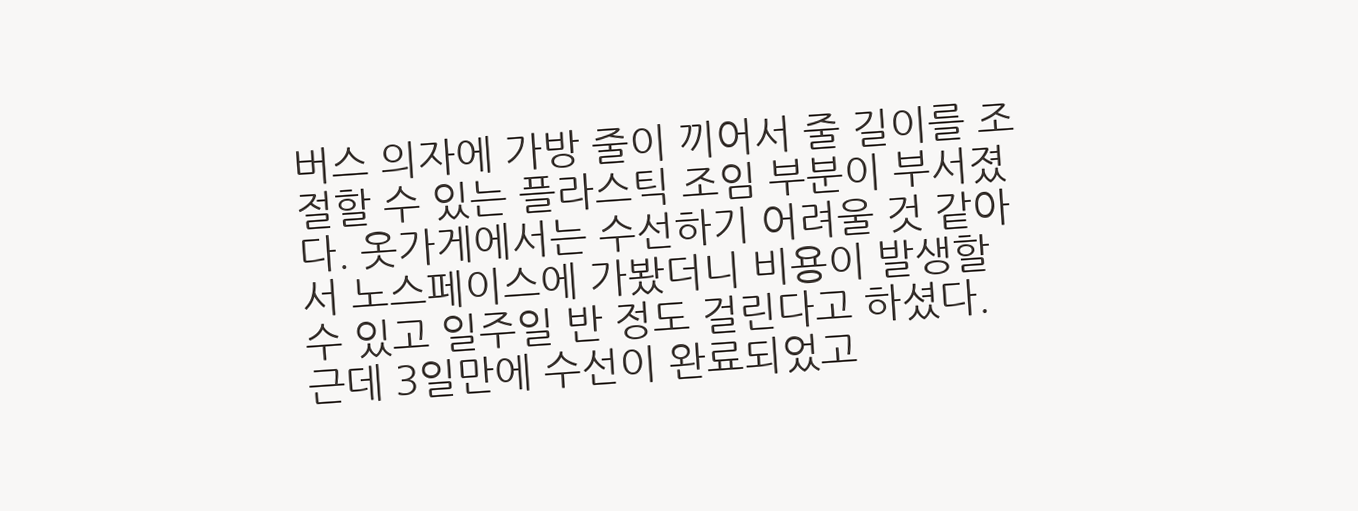버스 의자에 가방 줄이 끼어서 줄 길이를 조절할 수 있는 플라스틱 조임 부분이 부서졌다. 옷가게에서는 수선하기 어려울 것 같아서 노스페이스에 가봤더니 비용이 발생할 수 있고 일주일 반 정도 걸린다고 하셨다. 근데 3일만에 수선이 완료되었고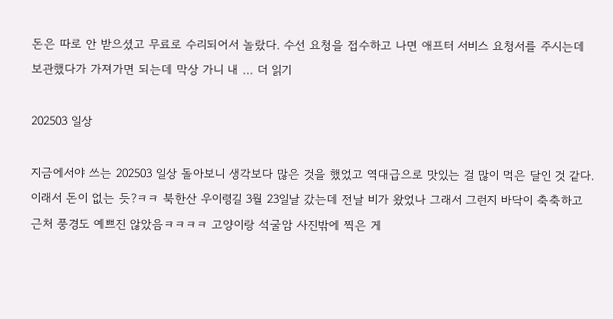돈은 따로 안 받으셨고 무료로 수리되어서 놀랐다. 수선 요청을 접수하고 나면 애프터 서비스 요청서를 주시는데 보관했다가 가져가면 되는데 막상 가니 내 … 더 읽기

202503 일상

지금에서야 쓰는 202503 일상 돌아보니 생각보다 많은 것을 했었고 역대급으로 맛있는 걸 많이 먹은 달인 것 같다. 이래서 돈이 없는 듯?ㅋㅋ 북한산 우이령길 3월 23일날 갔는데 전날 비가 왔었나 그래서 그런지 바닥이 축축하고 근처 풍경도 예쁘진 않았음ㅋㅋㅋㅋ 고양이랑 석굴암 사진밖에 찍은 게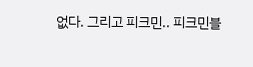없다. 그리고 피크민.. 피크민블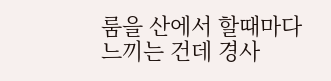룸을 산에서 할때마다 느끼는 건데 경사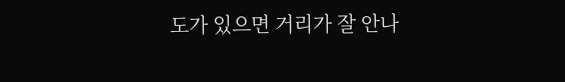도가 있으면 거리가 잘 안나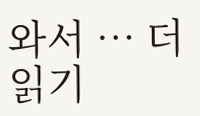와서 … 더 읽기